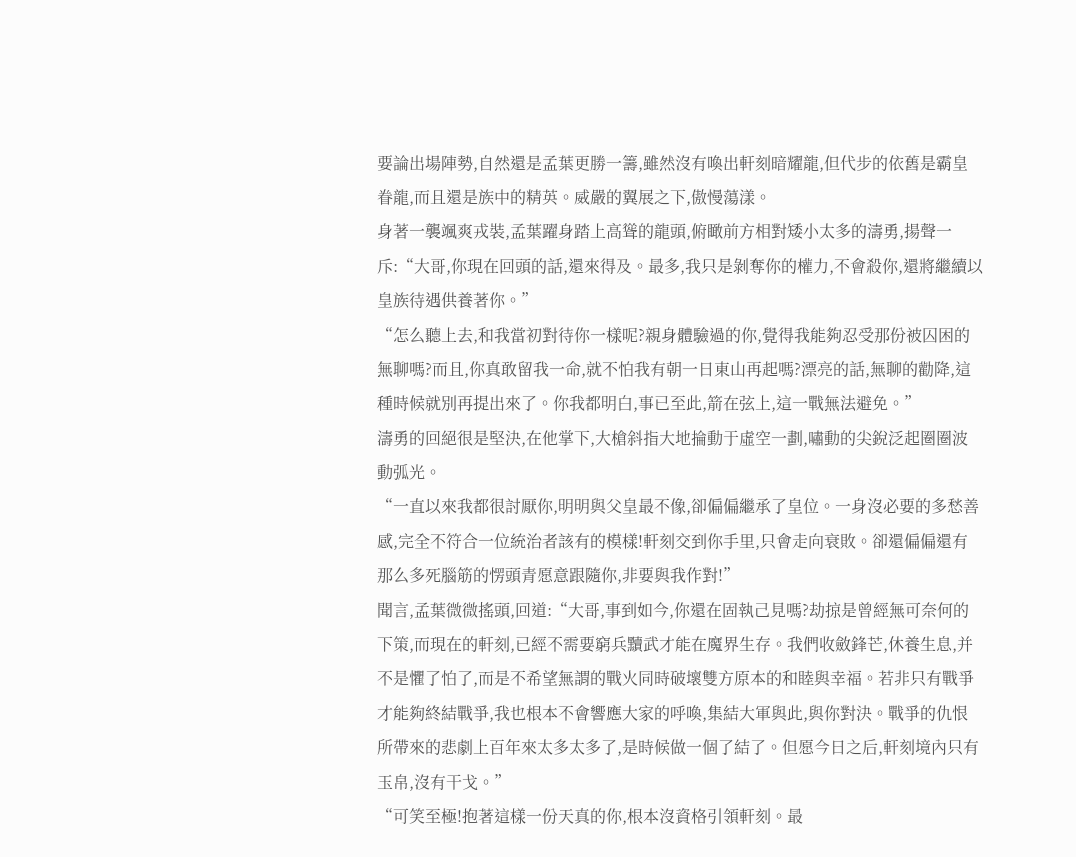要論出場陣勢,自然還是孟葉更勝一籌,雖然沒有喚出軒刻暗耀龍,但代步的依舊是霸皇眷龍,而且還是族中的精英。威嚴的翼展之下,傲慢蕩漾。
身著一襲颯爽戎裝,孟葉躍身踏上高聳的龍頭,俯瞰前方相對矮小太多的濤勇,揚聲一
斥:“大哥,你現在回頭的話,還來得及。最多,我只是剝奪你的權力,不會殺你,還將繼續以皇族待遇供養著你。”
“怎么聽上去,和我當初對待你一樣呢?親身體驗過的你,覺得我能夠忍受那份被囚困的無聊嗎?而且,你真敢留我一命,就不怕我有朝一日東山再起嗎?漂亮的話,無聊的勸降,這種時候就別再提出來了。你我都明白,事已至此,箭在弦上,這一戰無法避免。”
濤勇的回絕很是堅決,在他掌下,大槍斜指大地掄動于虛空一劃,嘯動的尖銳泛起圈圈波動弧光。
“一直以來我都很討厭你,明明與父皇最不像,卻偏偏繼承了皇位。一身沒必要的多愁善感,完全不符合一位統治者該有的模樣!軒刻交到你手里,只會走向衰敗。卻還偏偏還有那么多死腦筋的愣頭青愿意跟隨你,非要與我作對!”
聞言,孟葉微微搖頭,回道:“大哥,事到如今,你還在固執己見嗎?劫掠是曾經無可奈何的下策,而現在的軒刻,已經不需要窮兵黷武才能在魔界生存。我們收斂鋒芒,休養生息,并不是懼了怕了,而是不希望無謂的戰火同時破壞雙方原本的和睦與幸福。若非只有戰爭才能夠終結戰爭,我也根本不會響應大家的呼喚,集結大軍與此,與你對決。戰爭的仇恨所帶來的悲劇上百年來太多太多了,是時候做一個了結了。但愿今日之后,軒刻境內只有玉帛,沒有干戈。”
“可笑至極!抱著這樣一份天真的你,根本沒資格引領軒刻。最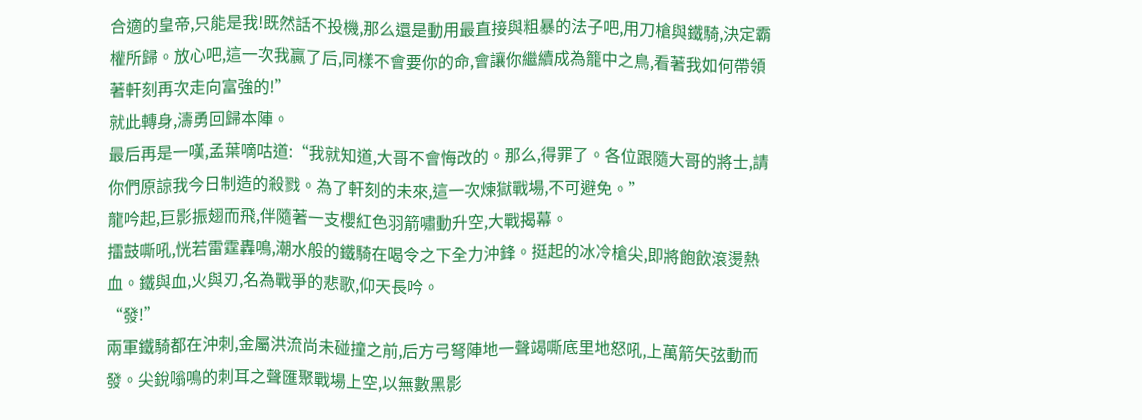合適的皇帝,只能是我!既然話不投機,那么還是動用最直接與粗暴的法子吧,用刀槍與鐵騎,決定霸權所歸。放心吧,這一次我贏了后,同樣不會要你的命,會讓你繼續成為籠中之鳥,看著我如何帶領著軒刻再次走向富強的!”
就此轉身,濤勇回歸本陣。
最后再是一嘆,孟葉嘀咕道:“我就知道,大哥不會悔改的。那么,得罪了。各位跟隨大哥的將士,請你們原諒我今日制造的殺戮。為了軒刻的未來,這一次煉獄戰場,不可避免。”
龍吟起,巨影振翅而飛,伴隨著一支櫻紅色羽箭嘯動升空,大戰揭幕。
擂鼓嘶吼,恍若雷霆轟鳴,潮水般的鐵騎在喝令之下全力沖鋒。挺起的冰冷槍尖,即將飽飲滾燙熱血。鐵與血,火與刃,名為戰爭的悲歌,仰天長吟。
“發!”
兩軍鐵騎都在沖刺,金屬洪流尚未碰撞之前,后方弓弩陣地一聲竭嘶底里地怒吼,上萬箭矢弦動而發。尖銳嗡鳴的刺耳之聲匯聚戰場上空,以無數黑影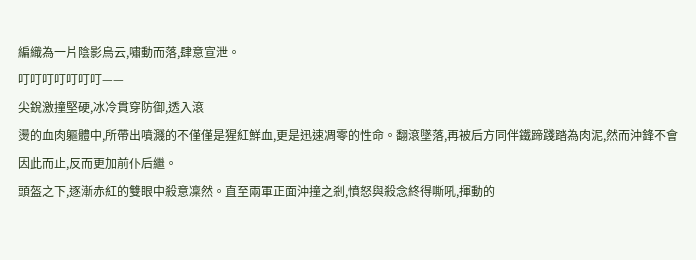編織為一片陰影烏云,嘯動而落,肆意宣泄。
叮叮叮叮叮叮叮——
尖銳激撞堅硬,冰冷貫穿防御,透入滾
燙的血肉軀體中,所帶出噴濺的不僅僅是猩紅鮮血,更是迅速凋零的性命。翻滾墜落,再被后方同伴鐵蹄踐踏為肉泥,然而沖鋒不會因此而止,反而更加前仆后繼。
頭盔之下,逐漸赤紅的雙眼中殺意凜然。直至兩軍正面沖撞之剎,憤怒與殺念終得嘶吼,揮動的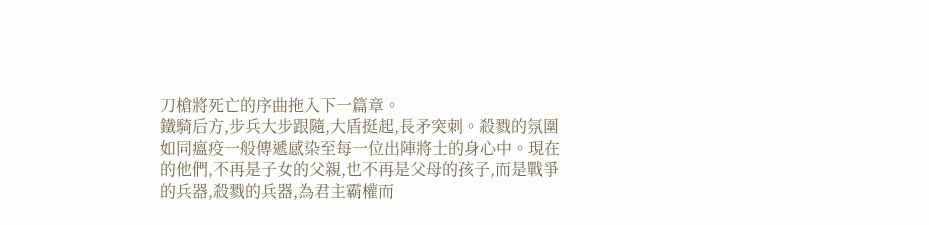刀槍將死亡的序曲拖入下一篇章。
鐵騎后方,步兵大步跟隨,大盾挺起,長矛突刺。殺戮的氛圍如同瘟疫一般傳遞感染至每一位出陣將士的身心中。現在的他們,不再是子女的父親,也不再是父母的孩子,而是戰爭的兵器,殺戮的兵器,為君主霸權而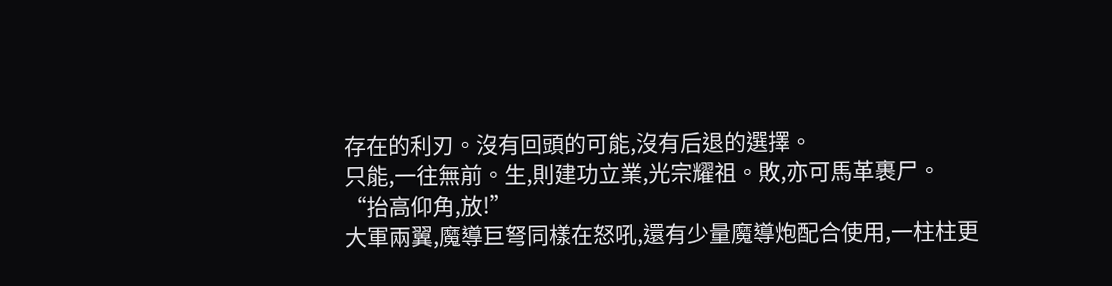存在的利刃。沒有回頭的可能,沒有后退的選擇。
只能,一往無前。生,則建功立業,光宗耀祖。敗,亦可馬革裹尸。
“抬高仰角,放!”
大軍兩翼,魔導巨弩同樣在怒吼,還有少量魔導炮配合使用,一柱柱更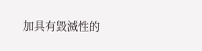加具有毀滅性的